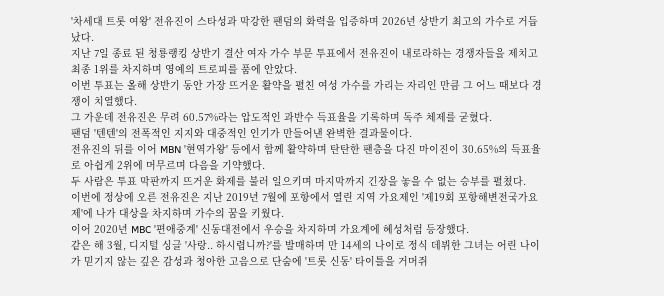'차세대 트롯 여왕' 전유진이 스타성과 막강한 팬덤의 화력을 입증하며 2026년 상반기 최고의 가수로 거듭났다.
지난 7일 종료 된 청룡랭킹 상반기 결산 여자 가수 부문 투표에서 전유진이 내로라하는 경쟁자들을 제치고 최종 1위를 차지하며 영예의 트로피를 품에 안았다.
이번 투표는 올해 상반기 동안 가장 뜨거운 활약을 펼친 여성 가수를 가리는 자리인 만큼 그 어느 때보다 경쟁이 치열했다.
그 가운데 전유진은 무려 60.57%라는 압도적인 과반수 득표율을 기록하며 독주 체제를 굳혔다.
팬덤 '텐텐'의 전폭적인 지지와 대중적인 인기가 만들어낸 완벽한 결과물이다.
전유진의 뒤를 이어 MBN '현역가왕' 등에서 함께 활약하며 탄탄한 팬층을 다진 마이진이 30.65%의 득표율로 아쉽게 2위에 머무르며 다음을 기약했다.
두 사람은 투표 막판까지 뜨거운 화제를 불러 일으키며 마지막까지 긴장을 놓을 수 없는 승부를 펼쳤다.
이번에 정상에 오른 전유진은 지난 2019년 7월에 포항에서 열린 지역 가요제인 '제19회 포항해변전국가요제'에 나가 대상을 차지하며 가수의 꿈을 키웠다.
이어 2020년 MBC '편애중계' 신동대전에서 우승을 차지하며 가요계에 혜성처럼 등장했다.
같은 해 3월, 디지털 싱글 '사랑.. 하시렵니까?'를 발매하며 만 14세의 나이로 정식 데뷔한 그녀는 어린 나이가 믿기지 않는 깊은 감성과 청아한 고음으로 단숨에 '트롯 신동' 타이틀을 거머쥐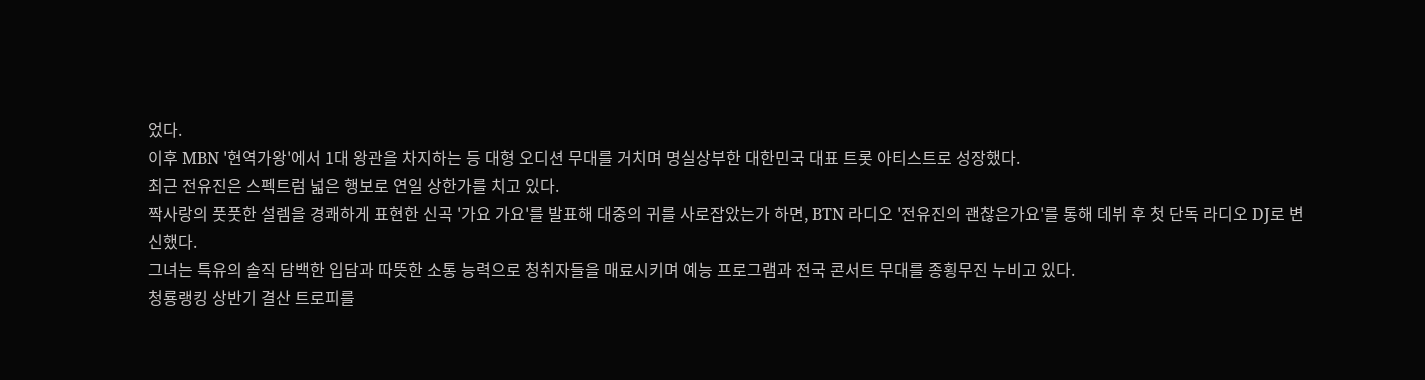었다.
이후 MBN '현역가왕'에서 1대 왕관을 차지하는 등 대형 오디션 무대를 거치며 명실상부한 대한민국 대표 트롯 아티스트로 성장했다.
최근 전유진은 스펙트럼 넓은 행보로 연일 상한가를 치고 있다.
짝사랑의 풋풋한 설렘을 경쾌하게 표현한 신곡 '가요 가요'를 발표해 대중의 귀를 사로잡았는가 하면, BTN 라디오 '전유진의 괜찮은가요'를 통해 데뷔 후 첫 단독 라디오 DJ로 변신했다.
그녀는 특유의 솔직 담백한 입담과 따뜻한 소통 능력으로 청취자들을 매료시키며 예능 프로그램과 전국 콘서트 무대를 종횡무진 누비고 있다.
청룡랭킹 상반기 결산 트로피를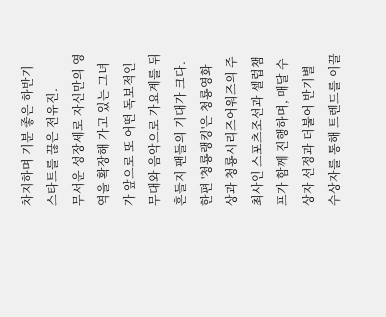차지하며 기분 좋은 하반기 스타트를 끊은 전유진.
무서운 성장세로 자신만의 영역을 확장해 가고 있는 그녀가 앞으로 또 어떤 독보적인 무대와 음악으로 가요계를 뒤흔들지 팬들의 기대가 크다.
한편 '청룡랭킹'은 청룡영화상과 청룡시리즈어워즈의 주최사인 스포츠조선과 셀럽챔프가 함께 진행하며, 매달 수상자 선정과 더불어 반기별 수상자를 통해 트렌드를 이끌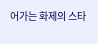어가는 화제의 스타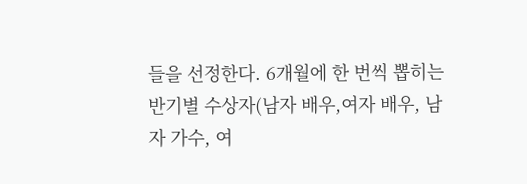들을 선정한다. 6개월에 한 번씩 뽑히는 반기별 수상자(남자 배우,여자 배우, 남자 가수, 여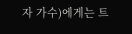자 가수)에게는 트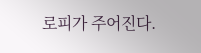로피가 주어진다.